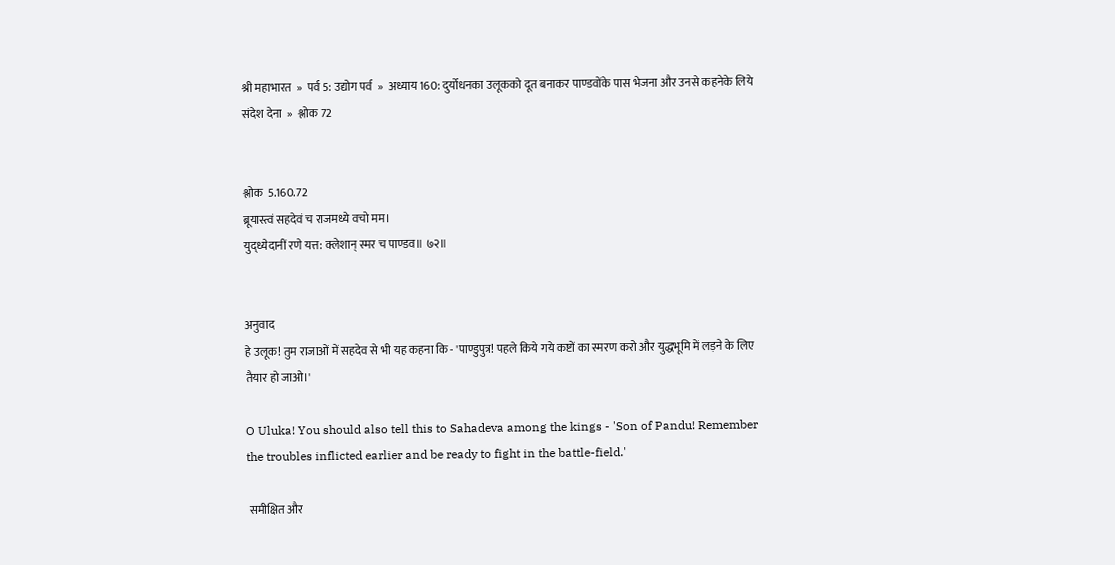श्री महाभारत  »  पर्व 5: उद्योग पर्व  »  अध्याय 160: दुर्योधनका उलूकको दूत बनाकर पाण्डवोंके पास भेजना और उनसे कहनेके लिये संदेश देना  »  श्लोक 72


श्लोक  5.160.72
ब्रूयास्त्वं सहदेवं च राजमध्ये वचो मम।
युद्‍ध्येदानीं रणे यत्त: क्लेशान् स्मर च पाण्डव॥ ७२॥


अनुवाद
हे उलूक! तुम राजाओं में सहदेव से भी यह कहना कि - 'पाण्डुपुत्र! पहले किये गये कष्टों का स्मरण करो और युद्धभूमि में लड़ने के लिए तैयार हो जाओ।'

O Uluka! You should also tell this to Sahadeva among the kings - 'Son of Pandu! Remember the troubles inflicted earlier and be ready to fight in the battle-field.'

 समीक्षित और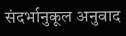संदर्भानुकूल अनुवाद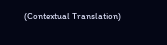(Contextual Translation)